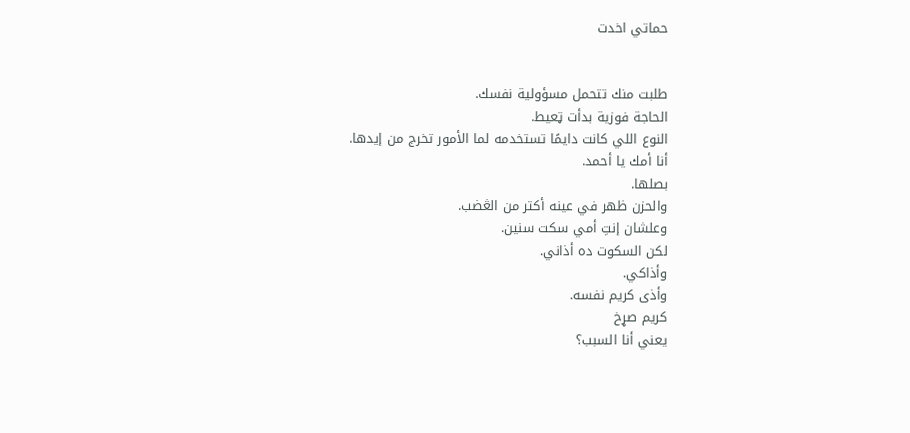حماتي اخدت


طلبت منك تتحمل مسؤولية نفسك.
الحاجة فوزية بدأت ټعيط.
النوع اللي كانت دايمًا تستخدمه لما الأمور تخرج من إيدها.
أنا أمك يا أحمد.
بصلها.
والحزن ظهر في عينه أكتر من الڠضب.
وعلشان إنتِ أمي سكت سنين.
لكن السكوت ده أذاني.
وأذاكي.
وأذى كريم نفسه.
كريم صړخ
يعني أنا السبب؟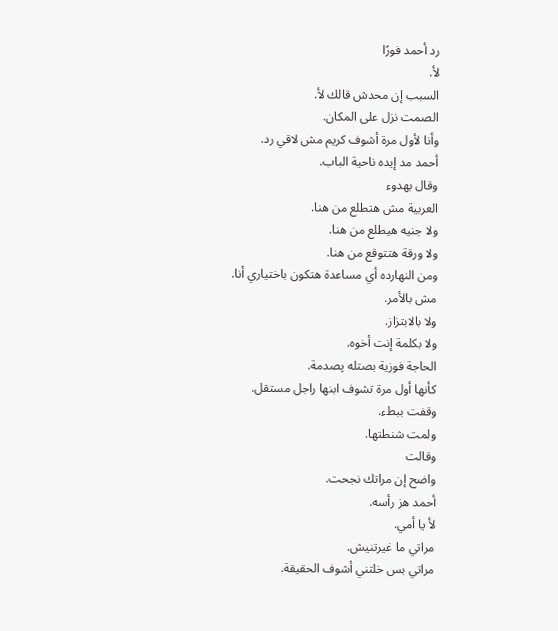رد أحمد فورًا
لأ.
السبب إن محدش قالك لأ.
الصمت نزل على المكان.
وأنا لأول مرة أشوف كريم مش لاقي رد.
أحمد مد إيده ناحية الباب.
وقال بهدوء
العربية مش هتطلع من هنا.
ولا جنيه هيطلع من هنا.
ولا ورقة هتتوقع من هنا.
ومن النهارده أي مساعدة هتكون باختياري أنا.
مش بالأمر.
ولا بالابتزاز.
ولا بكلمة إنت أخوه.
الحاجة فوزية بصتله پصدمة.
كأنها أول مرة تشوف ابنها راجل مستقل.
وقفت ببطء.
ولمت شنطتها.
وقالت
واضح إن مراتك نجحت.
أحمد هز رأسه.
لأ يا أمي.
مراتي ما غيرتنيش.
مراتي بس خلتني أشوف الحقيقة.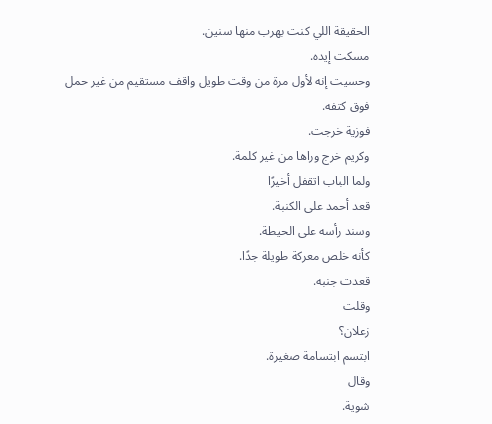الحقيقة اللي كنت بهرب منها سنين.
مسكت إيده.
وحسيت إنه لأول مرة من وقت طويل واقف مستقيم من غير حمل فوق كتفه.
فوزية خرجت.
وكريم خرج وراها من غير كلمة.
ولما الباب اتقفل أخيرًا
قعد أحمد على الكنبة.
وسند رأسه على الحيطة.
كأنه خلص معركة طويلة جدًا.
قعدت جنبه.
وقلت
زعلان؟
ابتسم ابتسامة صغيرة.
وقال
شوية.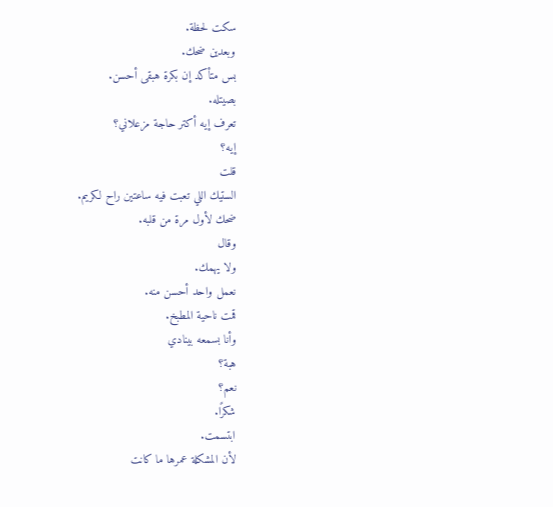سكت لحظة.
وبعدين ضحك.
بس متأكد إن بكرة هبقى أحسن.
بصيتله.
تعرف إيه أكتر حاجة مزعلاني؟
إيه؟
قلت
الستيك اللي تعبت فيه ساعتين راح لكريم.
ضحك لأول مرة من قلبه.
وقال
ولا يهمك.
نعمل واحد أحسن منه.
قمت ناحية المطبخ.
وأنا بسمعه بينادي
هبة؟
نعم؟
شكرًا.
ابتسمت.
لأن المشكلة عمرها ما كانت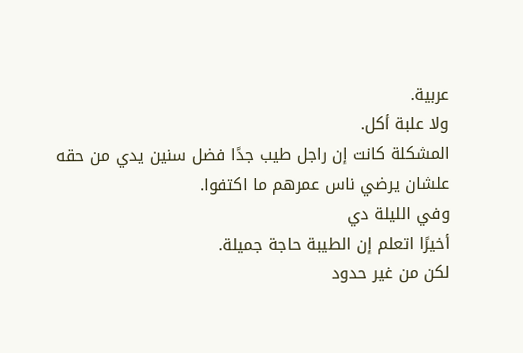عربية.
ولا علبة أكل.
المشكلة كانت إن راجل طيب جدًا فضل سنين يدي من حقه علشان يرضي ناس عمرهم ما اكتفوا.
وفي الليلة دي
أخيرًا اتعلم إن الطيبة حاجة جميلة.
لكن من غير حدود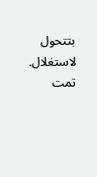بتتحول لاستغلال.
تمت